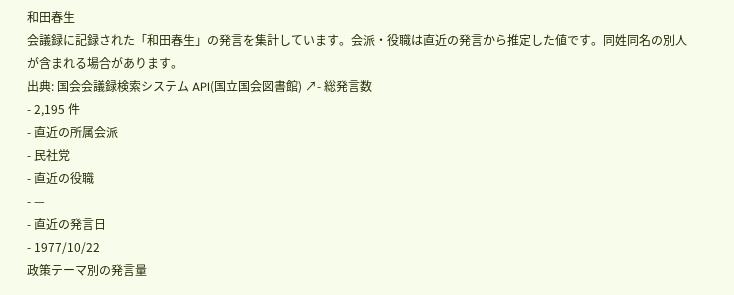和田春生
会議録に記録された「和田春生」の発言を集計しています。会派・役職は直近の発言から推定した値です。同姓同名の別人が含まれる場合があります。
出典: 国会会議録検索システム API(国立国会図書館) ↗- 総発言数
- 2,195 件
- 直近の所属会派
- 民社党
- 直近の役職
- —
- 直近の発言日
- 1977/10/22
政策テーマ別の発言量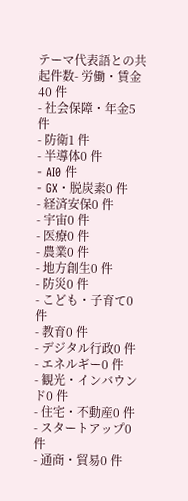テーマ代表語との共起件数- 労働・賃金40 件
- 社会保障・年金5 件
- 防衛1 件
- 半導体0 件
- AI0 件
- GX・脱炭素0 件
- 経済安保0 件
- 宇宙0 件
- 医療0 件
- 農業0 件
- 地方創生0 件
- 防災0 件
- こども・子育て0 件
- 教育0 件
- デジタル行政0 件
- エネルギー0 件
- 観光・インバウンド0 件
- 住宅・不動産0 件
- スタートアップ0 件
- 通商・貿易0 件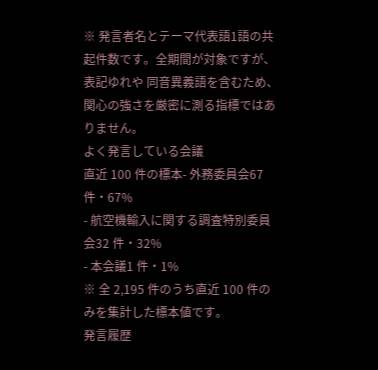※ 発言者名とテーマ代表語1語の共起件数です。全期間が対象ですが、表記ゆれや 同音異義語を含むため、関心の強さを厳密に測る指標ではありません。
よく発言している会議
直近 100 件の標本- 外務委員会67 件・67%
- 航空機輸入に関する調査特別委員会32 件・32%
- 本会議1 件・1%
※ 全 2,195 件のうち直近 100 件のみを集計した標本値です。
発言履歴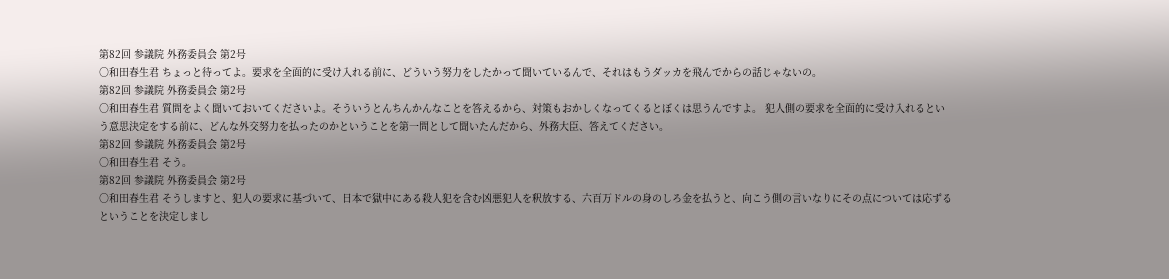第82回 参議院 外務委員会 第2号
○和田春生君 ちょっと待ってよ。要求を全面的に受け入れる前に、どういう努力をしたかって聞いているんで、それはもうダッカを飛んでからの話じゃないの。
第82回 参議院 外務委員会 第2号
○和田春生君 質問をよく聞いておいてくださいよ。そういうとんちんかんなことを答えるから、対策もおかしくなってくるとぼくは思うんですよ。 犯人側の要求を全面的に受け入れるという意思決定をする前に、どんな外交努力を払ったのかということを第一問として聞いたんだから、外務大臣、答えてください。
第82回 参議院 外務委員会 第2号
○和田春生君 そう。
第82回 参議院 外務委員会 第2号
○和田春生君 そうしますと、犯人の要求に基づいて、日本で獄中にある殺人犯を含む凶悪犯人を釈放する、六百万ドルの身のしろ金を払うと、向こう側の言いなりにその点については応ずるということを決定しまし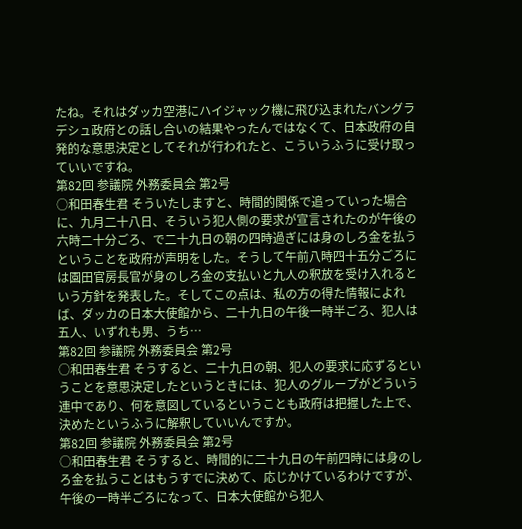たね。それはダッカ空港にハイジャック機に飛び込まれたバングラデシュ政府との話し合いの結果やったんではなくて、日本政府の自発的な意思決定としてそれが行われたと、こういうふうに受け取っていいですね。
第82回 参議院 外務委員会 第2号
○和田春生君 そういたしますと、時間的関係で追っていった場合に、九月二十八日、そういう犯人側の要求が宣言されたのが午後の六時二十分ごろ、で二十九日の朝の四時過ぎには身のしろ金を払うということを政府が声明をした。そうして午前八時四十五分ごろには園田官房長官が身のしろ金の支払いと九人の釈放を受け入れるという方針を発表した。そしてこの点は、私の方の得た情報によれば、ダッカの日本大使館から、二十九日の午後一時半ごろ、犯人は五人、いずれも男、うち…
第82回 参議院 外務委員会 第2号
○和田春生君 そうすると、二十九日の朝、犯人の要求に応ずるということを意思決定したというときには、犯人のグループがどういう連中であり、何を意図しているということも政府は把握した上で、決めたというふうに解釈していいんですか。
第82回 参議院 外務委員会 第2号
○和田春生君 そうすると、時間的に二十九日の午前四時には身のしろ金を払うことはもうすでに決めて、応じかけているわけですが、午後の一時半ごろになって、日本大使館から犯人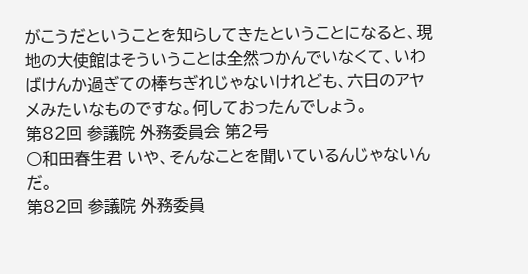がこうだということを知らしてきたということになると、現地の大使館はそういうことは全然つかんでいなくて、いわばけんか過ぎての棒ちぎれじゃないけれども、六日のアヤメみたいなものですな。何しておったんでしょう。
第82回 参議院 外務委員会 第2号
○和田春生君 いや、そんなことを聞いているんじゃないんだ。
第82回 参議院 外務委員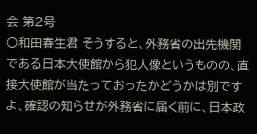会 第2号
○和田春生君 そうすると、外務省の出先機関である日本大使館から犯人像というものの、直接大使館が当たっておったかどうかは別ですよ、確認の知らせが外務省に届く前に、日本政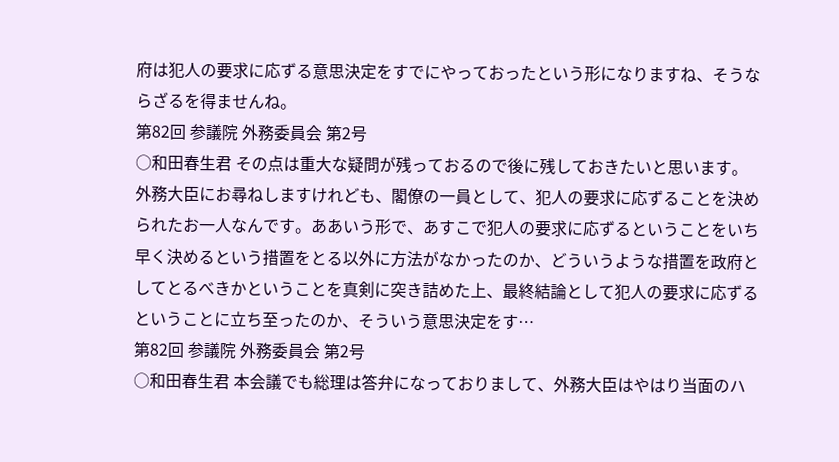府は犯人の要求に応ずる意思決定をすでにやっておったという形になりますね、そうならざるを得ませんね。
第82回 参議院 外務委員会 第2号
○和田春生君 その点は重大な疑問が残っておるので後に残しておきたいと思います。 外務大臣にお尋ねしますけれども、閣僚の一員として、犯人の要求に応ずることを決められたお一人なんです。ああいう形で、あすこで犯人の要求に応ずるということをいち早く決めるという措置をとる以外に方法がなかったのか、どういうような措置を政府としてとるべきかということを真剣に突き詰めた上、最終結論として犯人の要求に応ずるということに立ち至ったのか、そういう意思決定をす…
第82回 参議院 外務委員会 第2号
○和田春生君 本会議でも総理は答弁になっておりまして、外務大臣はやはり当面のハ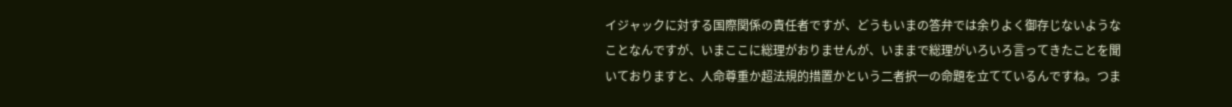イジャックに対する国際関係の責任者ですが、どうもいまの答弁では余りよく御存じないようなことなんですが、いまここに総理がおりませんが、いままで総理がいろいろ言ってきたことを聞いておりますと、人命尊重か超法規的措置かという二者択一の命題を立てているんですね。つま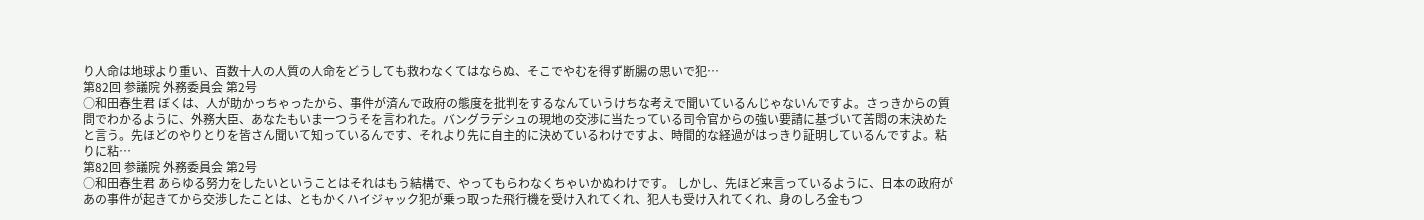り人命は地球より重い、百数十人の人質の人命をどうしても救わなくてはならぬ、そこでやむを得ず断腸の思いで犯…
第82回 参議院 外務委員会 第2号
○和田春生君 ぼくは、人が助かっちゃったから、事件が済んで政府の態度を批判をするなんていうけちな考えで聞いているんじゃないんですよ。さっきからの質問でわかるように、外務大臣、あなたもいま一つうそを言われた。バングラデシュの現地の交渉に当たっている司令官からの強い要請に基づいて苦悶の末決めたと言う。先ほどのやりとりを皆さん聞いて知っているんです、それより先に自主的に決めているわけですよ、時間的な経過がはっきり証明しているんですよ。粘りに粘…
第82回 参議院 外務委員会 第2号
○和田春生君 あらゆる努力をしたいということはそれはもう結構で、やってもらわなくちゃいかぬわけです。 しかし、先ほど来言っているように、日本の政府があの事件が起きてから交渉したことは、ともかくハイジャック犯が乗っ取った飛行機を受け入れてくれ、犯人も受け入れてくれ、身のしろ金もつ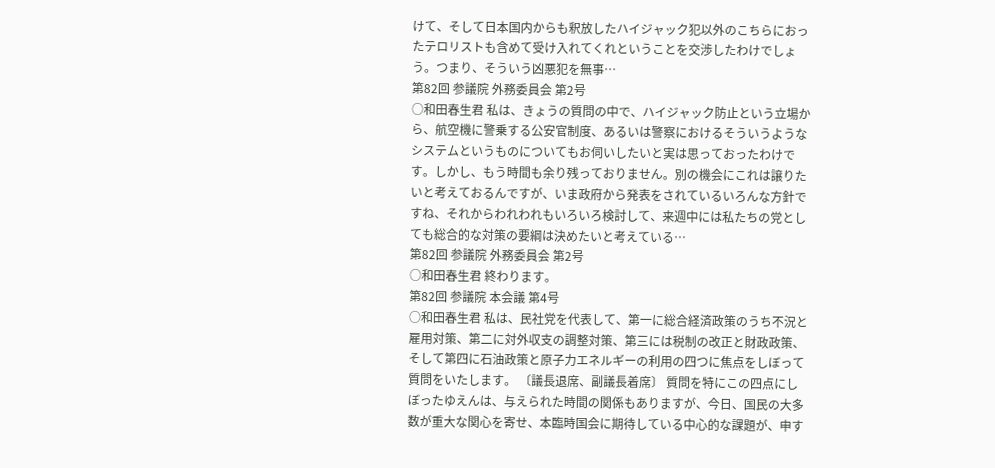けて、そして日本国内からも釈放したハイジャック犯以外のこちらにおったテロリストも含めて受け入れてくれということを交渉したわけでしょう。つまり、そういう凶悪犯を無事…
第82回 参議院 外務委員会 第2号
○和田春生君 私は、きょうの質問の中で、ハイジャック防止という立場から、航空機に警乗する公安官制度、あるいは警察におけるそういうようなシステムというものについてもお伺いしたいと実は思っておったわけです。しかし、もう時間も余り残っておりません。別の機会にこれは譲りたいと考えておるんですが、いま政府から発表をされているいろんな方針ですね、それからわれわれもいろいろ検討して、来週中には私たちの党としても総合的な対策の要綱は決めたいと考えている…
第82回 参議院 外務委員会 第2号
○和田春生君 終わります。
第82回 参議院 本会議 第4号
○和田春生君 私は、民社党を代表して、第一に総合経済政策のうち不況と雇用対策、第二に対外収支の調整対策、第三には税制の改正と財政政策、そして第四に石油政策と原子力エネルギーの利用の四つに焦点をしぼって質問をいたします。 〔議長退席、副議長着席〕 質問を特にこの四点にしぼったゆえんは、与えられた時間の関係もありますが、今日、国民の大多数が重大な関心を寄せ、本臨時国会に期待している中心的な課題が、申す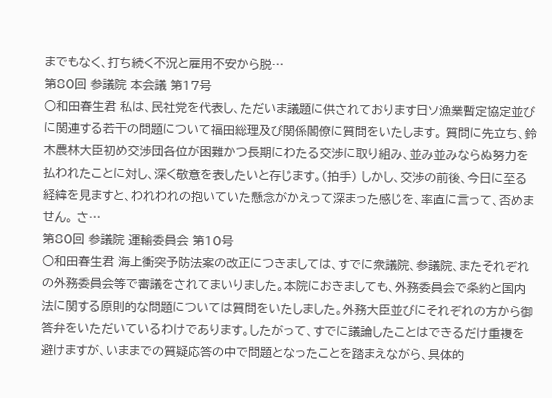までもなく、打ち続く不況と雇用不安から脱…
第80回 参議院 本会議 第17号
○和田春生君 私は、民社党を代表し、ただいま議題に供されております日ソ漁業暫定協定並びに関連する若干の問題について福田総理及び関係閣僚に質問をいたします。 質問に先立ち、鈴木農林大臣初め交渉団各位が困難かつ長期にわたる交渉に取り組み、並み並みならぬ努力を払われたことに対し、深く敬意を表したいと存じます。(拍手) しかし、交渉の前後、今日に至る経緯を見ますと、われわれの抱いていた懸念がかえって深まった感じを、率直に言って、否めません。 さ…
第80回 参議院 運輸委員会 第10号
○和田春生君 海上衝突予防法案の改正につきましては、すでに衆議院、参議院、またそれぞれの外務委員会等で審議をされてまいりました。本院におきましても、外務委員会で条約と国内法に関する原則的な問題については質問をいたしました。外務大臣並びにそれぞれの方から御答弁をいただいているわけであります。したがって、すでに議論したことはできるだけ重複を避けますが、いままでの質疑応答の中で問題となったことを踏まえながら、具体的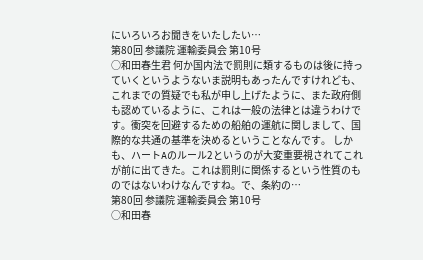にいろいろお聞きをいたしたい…
第80回 参議院 運輸委員会 第10号
○和田春生君 何か国内法で罰則に類するものは後に持っていくというようないま説明もあったんですけれども、これまでの質疑でも私が申し上げたように、また政府側も認めているように、これは一般の法律とは違うわけです。衝突を回避するための船舶の運航に関しまして、国際的な共通の基準を決めるということなんです。 しかも、ハートAのルール2というのが大変重要視されてこれが前に出てきた。これは罰則に関係するという性質のものではないわけなんですね。で、条約の…
第80回 参議院 運輸委員会 第10号
○和田春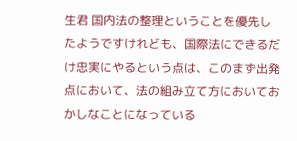生君 国内法の整理ということを優先したようですけれども、国際法にできるだけ忠実にやるという点は、このまず出発点において、法の組み立て方においておかしなことになっている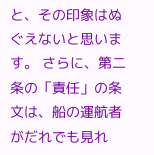と、その印象はぬぐえないと思います。 さらに、第二条の「責任」の条文は、船の運航者がだれでも見れ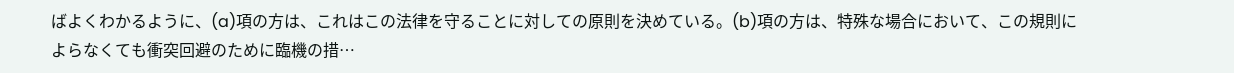ばよくわかるように、(a)項の方は、これはこの法律を守ることに対しての原則を決めている。(b)項の方は、特殊な場合において、この規則によらなくても衝突回避のために臨機の措…